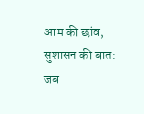आम की छांव, सुशासन की बात: जब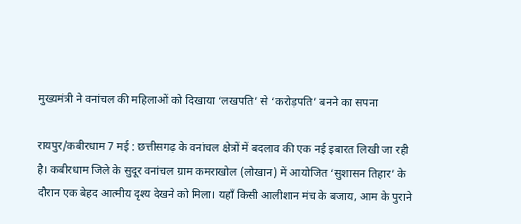मुख्यमंत्री ने वनांचल की महिलाओं को दिखाया ‘लखपति’ से ‘करोड़पति’ बनने का सपना

रायपुर/कबीरधाम 7 मई : छत्तीसगढ़ के वनांचल क्षेत्रों में बदलाव की एक नई इबारत लिखी जा रही है। कबीरधाम जिले के सुदूर वनांचल ग्राम कमराखोल (लोखान) में आयोजित ‘सुशासन तिहार’ के दौरान एक बेहद आत्मीय दृश्य देखने को मिला। यहाँ किसी आलीशान मंच के बजाय, आम के पुराने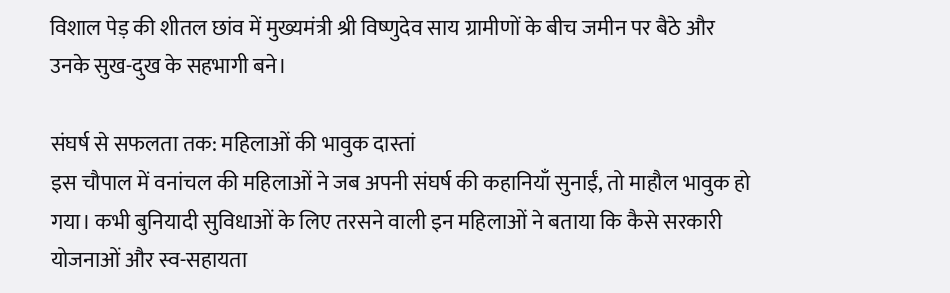विशाल पेड़ की शीतल छांव में मुख्यमंत्री श्री विष्णुदेव साय ग्रामीणों के बीच जमीन पर बैठे और उनके सुख-दुख के सहभागी बने।

संघर्ष से सफलता तक: महिलाओं की भावुक दास्तां
इस चौपाल में वनांचल की महिलाओं ने जब अपनी संघर्ष की कहानियाँ सुनाईं, तो माहौल भावुक हो गया। कभी बुनियादी सुविधाओं के लिए तरसने वाली इन महिलाओं ने बताया कि कैसे सरकारी योजनाओं और स्व-सहायता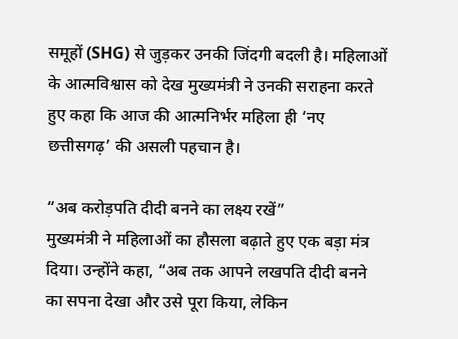समूहों (SHG) से जुड़कर उनकी जिंदगी बदली है। महिलाओं के आत्मविश्वास को देख मुख्यमंत्री ने उनकी सराहना करते हुए कहा कि आज की आत्मनिर्भर महिला ही ‘नए छत्तीसगढ़’ की असली पहचान है।

“अब करोड़पति दीदी बनने का लक्ष्य रखें”
मुख्यमंत्री ने महिलाओं का हौसला बढ़ाते हुए एक बड़ा मंत्र दिया। उन्होंने कहा, “अब तक आपने लखपति दीदी बनने का सपना देखा और उसे पूरा किया, लेकिन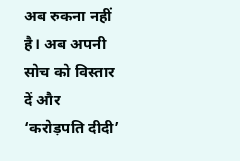अब रुकना नहीं है। अब अपनी सोच को विस्तार दें और ‘करोड़पति दीदी’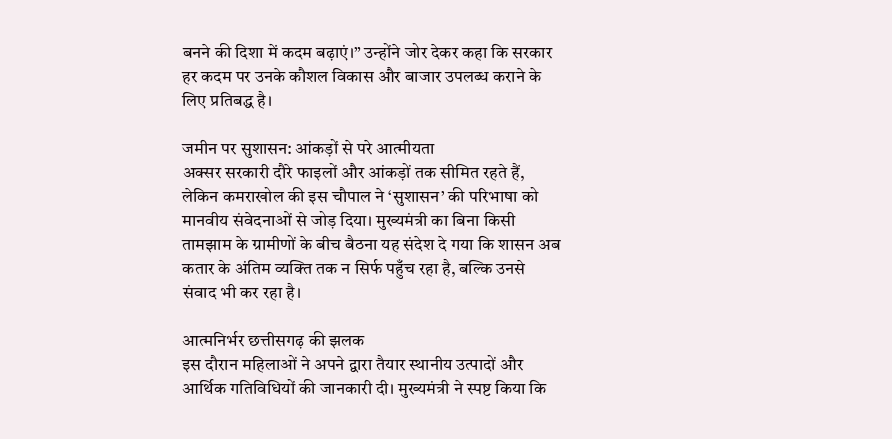बनने की दिशा में कदम बढ़ाएं।” उन्होंने जोर देकर कहा कि सरकार हर कदम पर उनके कौशल विकास और बाजार उपलब्ध कराने के लिए प्रतिबद्ध है।

जमीन पर सुशासन: आंकड़ों से परे आत्मीयता
अक्सर सरकारी दौरे फाइलों और आंकड़ों तक सीमित रहते हैं, लेकिन कमराखोल की इस चौपाल ने ‘सुशासन’ की परिभाषा को मानवीय संवेदनाओं से जोड़ दिया। मुख्यमंत्री का बिना किसी तामझाम के ग्रामीणों के बीच बैठना यह संदेश दे गया कि शासन अब कतार के अंतिम व्यक्ति तक न सिर्फ पहुँच रहा है, बल्कि उनसे संवाद भी कर रहा है।

आत्मनिर्भर छत्तीसगढ़ की झलक
इस दौरान महिलाओं ने अपने द्वारा तैयार स्थानीय उत्पादों और आर्थिक गतिविधियों की जानकारी दी। मुख्यमंत्री ने स्पष्ट किया कि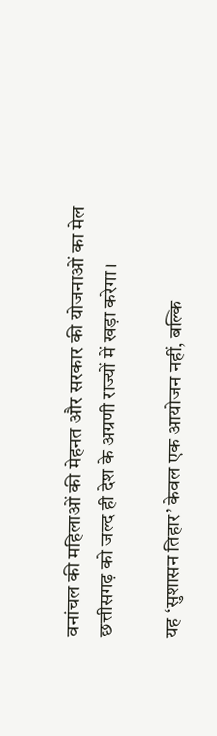वनांचल की महिलाओं की मेहनत और सरकार की योजनाओं का मेल छत्तीसगढ़ को जल्द ही देश के अग्रणी राज्यों में खड़ा करेगा।

यह ‘सुशासन तिहार’ केवल एक आयोजन नहीं, बल्कि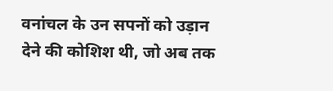वनांचल के उन सपनों को उड़ान देने की कोशिश थी, जो अब तक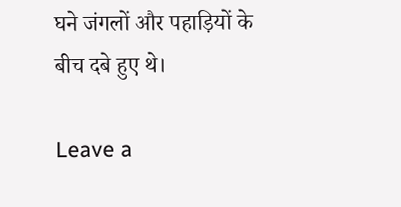घने जंगलों और पहाड़ियों के बीच दबे हुए थे।

Leave a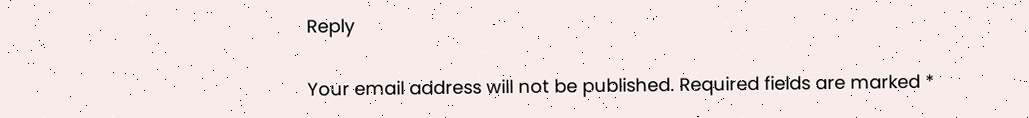Reply

Your email address will not be published. Required fields are marked *